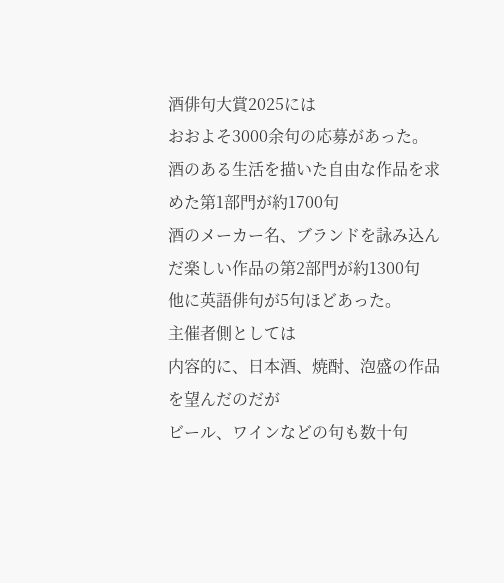酒俳句大賞2025には
おおよそ3000余句の応募があった。
酒のある生活を描いた自由な作品を求めた第1部門が約1700句
酒のメーカー名、ブランドを詠み込んだ楽しい作品の第2部門が約1300句
他に英語俳句が5句ほどあった。
主催者側としては
内容的に、日本酒、焼酎、泡盛の作品を望んだのだが
ビール、ワインなどの句も数十句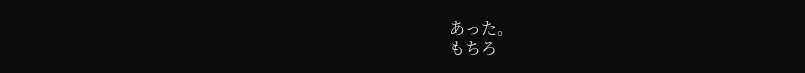あった。
もちろ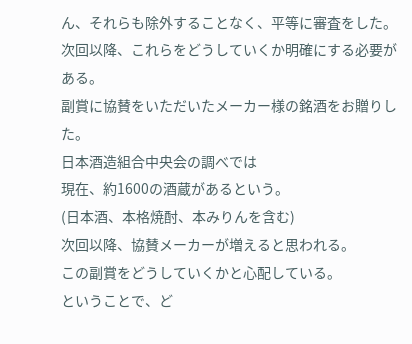ん、それらも除外することなく、平等に審査をした。
次回以降、これらをどうしていくか明確にする必要がある。
副賞に協賛をいただいたメーカー様の銘酒をお贈りした。
日本酒造組合中央会の調べでは
現在、約1600の酒蔵があるという。
(日本酒、本格焼酎、本みりんを含む)
次回以降、協賛メーカーが増えると思われる。
この副賞をどうしていくかと心配している。
ということで、ど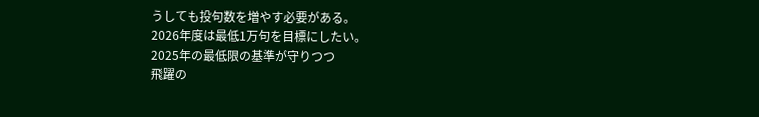うしても投句数を増やす必要がある。
2026年度は最低1万句を目標にしたい。
2025年の最低限の基準が守りつつ
飛躍の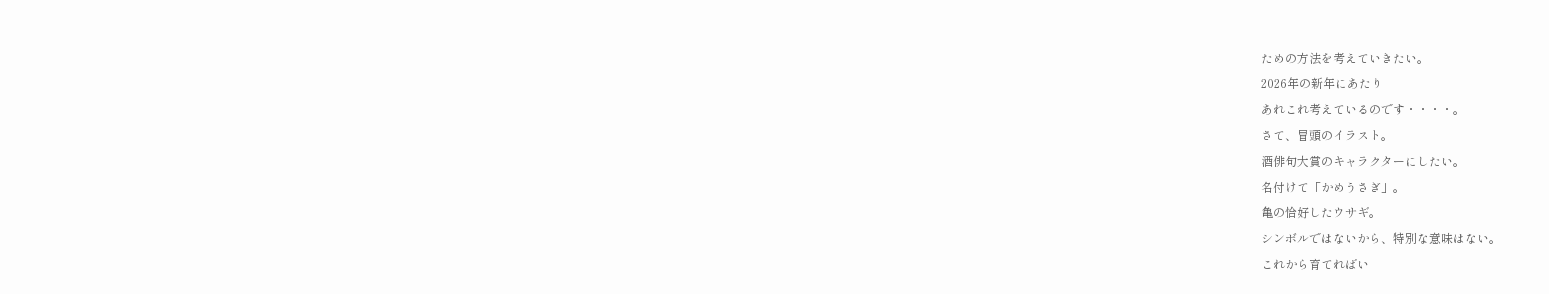ための方法を考えていきたい。
2026年の新年にあたり
あれこれ考えているのです・・・・。
さて、冒頭のイラスト。
酒俳句大賞のキャラクターにしたい。
名付けて「かめうさぎ」。
亀の恰好したウサギ。
シンボルではないから、特別な意味はない。
これから育てればい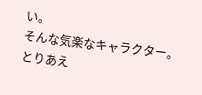い。
そんな気楽なキャラクター。
とりあえ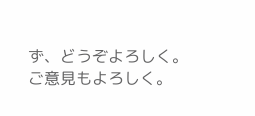ず、どうぞよろしく。
ご意見もよろしく。